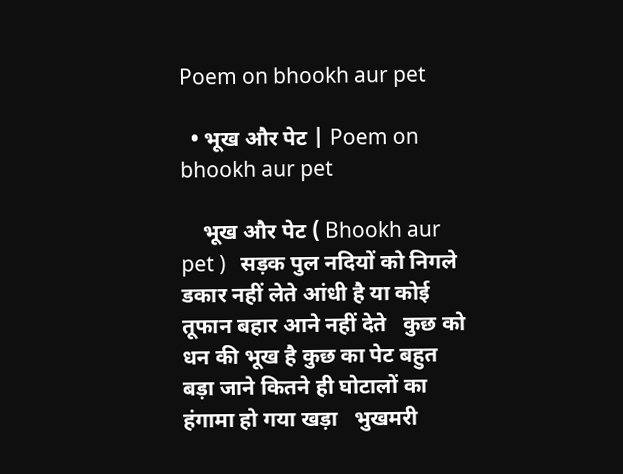Poem on bhookh aur pet

  • भूख और पेट | Poem on bhookh aur pet

    भूख और पेट ( Bhookh aur pet )   सड़क पुल नदियों को निगले डकार नहीं लेते आंधी है या कोई तूफान बहार आने नहीं देते   कुछ को धन की भूख है कुछ का पेट बहुत बड़ा जाने कितने ही घोटालों का हंगामा हो गया खड़ा   भुखमरी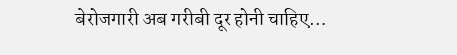बेरोजगारी अब गरीबी दूर होनी चाहिए…